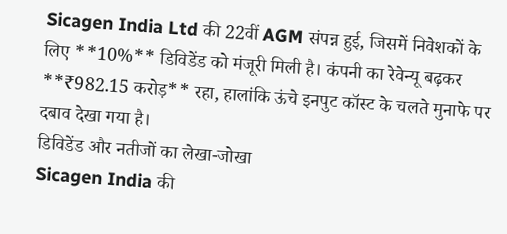Sicagen India Ltd की 22वीं AGM संपन्न हुई, जिसमें निवेशकों के लिए **10%** डिविडेंड को मंजूरी मिली है। कंपनी का रेवेन्यू बढ़कर **₹982.15 करोड़** रहा, हालांकि ऊंचे इनपुट कॉस्ट के चलते मुनाफे पर दबाव देखा गया है।
डिविडेंड और नतीजों का लेखा-जोखा
Sicagen India की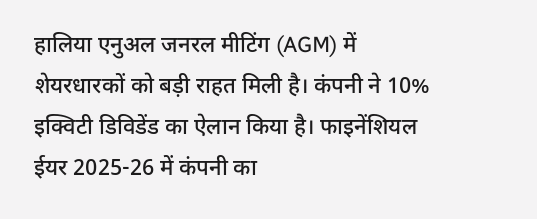हालिया एनुअल जनरल मीटिंग (AGM) में शेयरधारकों को बड़ी राहत मिली है। कंपनी ने 10% इक्विटी डिविडेंड का ऐलान किया है। फाइनेंशियल ईयर 2025-26 में कंपनी का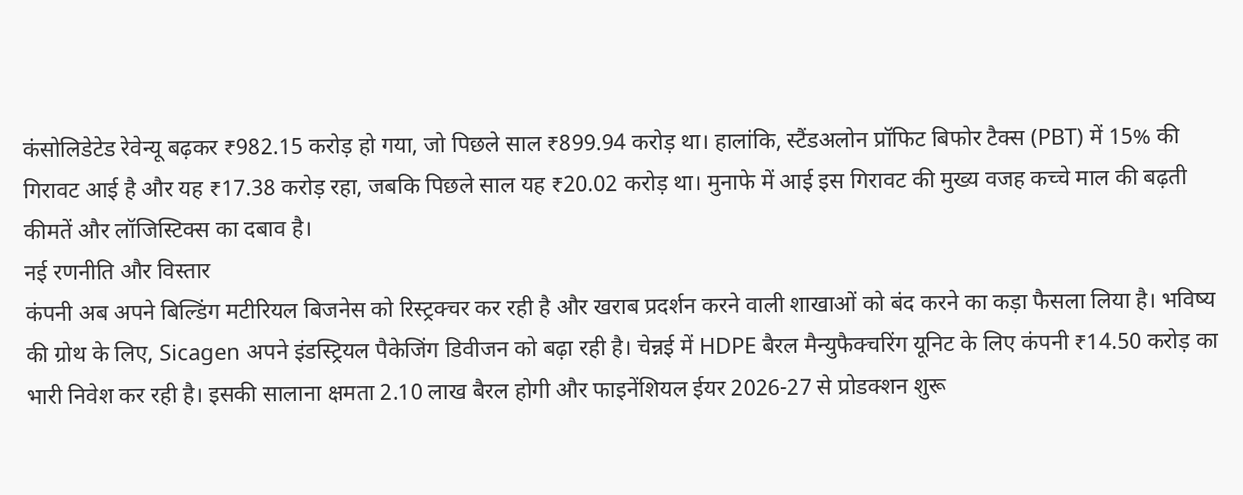कंसोलिडेटेड रेवेन्यू बढ़कर ₹982.15 करोड़ हो गया, जो पिछले साल ₹899.94 करोड़ था। हालांकि, स्टैंडअलोन प्रॉफिट बिफोर टैक्स (PBT) में 15% की गिरावट आई है और यह ₹17.38 करोड़ रहा, जबकि पिछले साल यह ₹20.02 करोड़ था। मुनाफे में आई इस गिरावट की मुख्य वजह कच्चे माल की बढ़ती कीमतें और लॉजिस्टिक्स का दबाव है।
नई रणनीति और विस्तार
कंपनी अब अपने बिल्डिंग मटीरियल बिजनेस को रिस्ट्रक्चर कर रही है और खराब प्रदर्शन करने वाली शाखाओं को बंद करने का कड़ा फैसला लिया है। भविष्य की ग्रोथ के लिए, Sicagen अपने इंडस्ट्रियल पैकेजिंग डिवीजन को बढ़ा रही है। चेन्नई में HDPE बैरल मैन्युफैक्चरिंग यूनिट के लिए कंपनी ₹14.50 करोड़ का भारी निवेश कर रही है। इसकी सालाना क्षमता 2.10 लाख बैरल होगी और फाइनेंशियल ईयर 2026-27 से प्रोडक्शन शुरू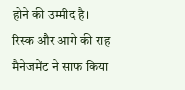होने की उम्मीद है।
रिस्क और आगे की राह
मैनेजमेंट ने साफ किया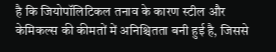है कि जियोपॉलिटिकल तनाव के कारण स्टील और केमिकल्स की कीमतों में अनिश्चितता बनी हुई है, जिससे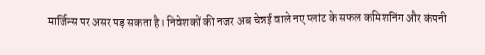मार्जिन्स पर असर पड़ सकता है। निवेशकों की नजर अब चेन्नई वाले नए प्लांट के सफल कमिशनिंग और कंपनी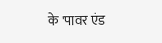के 'पावर एंड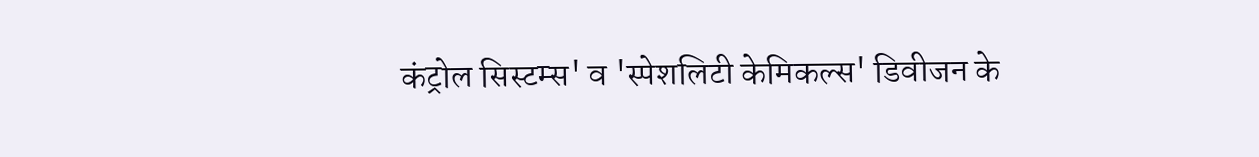कंट्रोल सिस्टम्स' व 'स्पेशलिटी केमिकल्स' डिवीजन के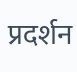प्रदर्शन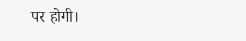पर होगी।